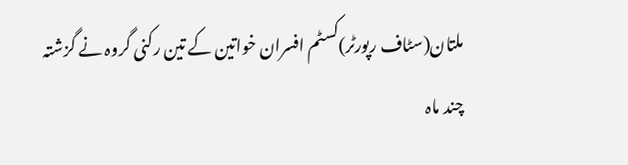ملتان(سٹاف رپورٹر)کسٹم افسران خواتین کے تین رکنی گروہ نے گزشتہ چند ماہ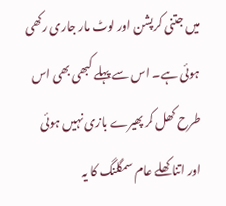میں جتنی کرپشن اور لوٹ مار جاری رکھی ہوئی ہے۔ اس سے پہلے کبھی بھی اس طرح کھل کر پھیرے بازی نہیں ہوئی اور اتنا کھلے عام سمگلنگ کا یہ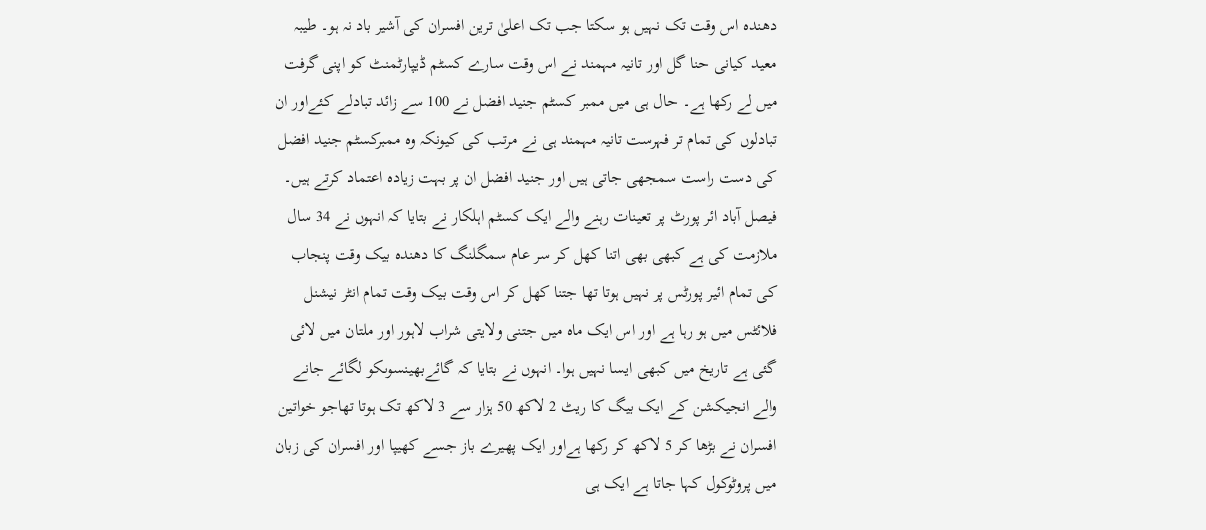دھندہ اس وقت تک نہیں ہو سکتا جب تک اعلیٰ ترین افسران کی آشیر باد نہ ہو۔ طیبہ معید کیانی حنا گل اور تانیہ مہمند نے اس وقت سارے کسٹم ڈیپارٹمنٹ کو اپنی گرفت میں لے رکھا ہے۔ حال ہی میں ممبر کسٹم جنید افضل نے 100 سے زائد تبادلے کئےاور ان تبادلوں کی تمام تر فہرست تانیہ مہمند ہی نے مرتب کی کیونکہ وہ ممبرکسٹم جنید افضل کی دست راست سمجھی جاتی ہیں اور جنید افضل ان پر بہت زیادہ اعتماد کرتے ہیں۔ فیصل آباد ائر پورٹ پر تعینات رہنے والے ایک کسٹم اہلکار نے بتایا کہ انہوں نے 34 سال ملازمت کی ہے کبھی بھی اتنا کھل کر سر عام سمگلنگ کا دھندہ بیک وقت پنجاب کی تمام ائیر پورٹس پر نہیں ہوتا تھا جتنا کھل کر اس وقت بیک وقت تمام انٹر نیشنل فلائٹس میں ہو رہا ہے اور اس ایک ماہ میں جتنی ولایتی شراب لاہور اور ملتان میں لائی گئی ہے تاریخ میں کبھی ایسا نہیں ہوا۔ انہوں نے بتایا کہ گائےبھینسوںکو لگائے جانے والے انجیکشن کے ایک بیگ کا ریٹ 2 لاکھ 50 ہزار سے 3 لاکھ تک ہوتا تھاجو خواتین افسران نے بڑھا کر 5 لاکھ کر رکھا ہےاور ایک پھیرے باز جسے کھیپا اور افسران کی زبان میں پروٹوکول کہا جاتا ہے ایک ہی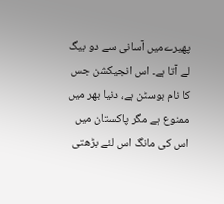پھیرےمیں آسانی سے دو بیگ لے آتا ہے۔ اس انجیکشن جس کا نام بوسٹن ہے، دنیا بھر میں ممنوع ہے مگر پاکستان میں اس کی مانگ اس لئے بڑھتی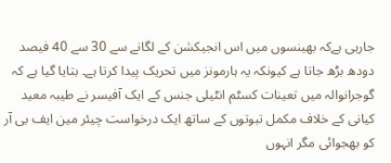جارہی ہےکہ بھینسوں میں اس انجیکشن کے لگانے سے 30 سے 40 فیصد دودھ بڑھ جاتا ہے کیونکہ یہ ہارمونز میں تحریک پیدا کرتا ہے۔ بتایا گیا ہے کہ گوجرانوالہ میں تعینات کسٹم انٹیلی جنس کے ایک آفیسر نے طیبہ معید کیانی کے خلاف مکمل تبوتوں کے ساتھ ایک درخواست چیئر مین ایف بی آر کو بھجوائی مگر انہوں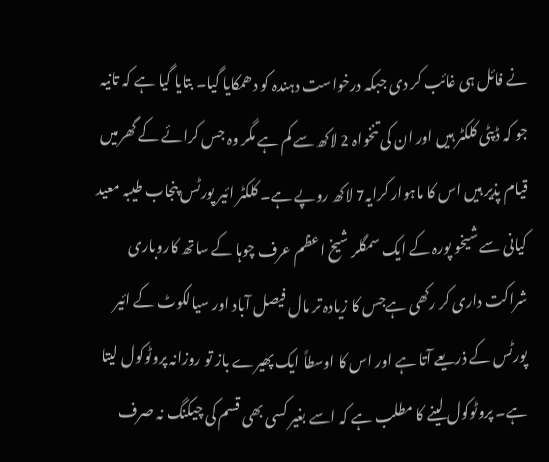نے فائل ہی غائب کر دی جبکہ درخواست دہندہ کو دھمکایا گیا۔ بتایا گیا ہے کہ تانیہ جو کہ ڈپٹی کلکٹر ہیں اور ان کی تنخواہ 2 لاکھ سے کم ہے مگر وہ جس کرائے کے گھرمیں قیام پذیر ہیں اس کا ماہوار کرایہ7 لاکھ روپے ہے۔ کلکٹر ائیر پورٹس پنجاب طیبہ معید کیانی سے شیخو پورہ کے ایک سمگلر شیخ اعظم عرف چوہا کے ساتھ کاروباری شراکت داری کر رکھی ہےجس کا زیادہ تر مال فیصل آباد اور سیالکوٹ کے ائیر پورٹس کے ذریعے آتا ہے اور اس کا اوسطاً ایک پھیرے باز تو روزانہ پروٹوکول لیتا ہے۔ پروٹوکول لینے کا مطلب ہے کہ اسے بغیر کسی بھی قسم کی چیکنگ نہ صرف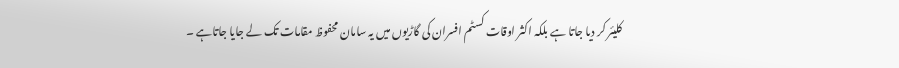کلیئر کر دیا جاتا ہے بلکہ اکثر اوقات کسٹم افسران کی گاڑیوں میں یہ سامان محفوظ مقامات تک لے جایا جاتاہے ۔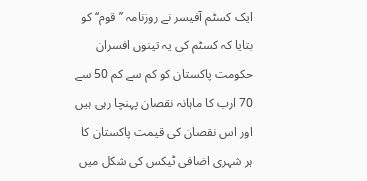ایک کسٹم آفیسر نے روزنامہ ’’قوم‘‘ کو بتایا کہ کسٹم کی یہ تینوں افسران حکومت پاکستان کو کم سے کم 50 سے 70 ارب کا ماہانہ نقصان پہنچا رہی ہیں اور اس نقصان کی قیمت پاکستان کا ہر شہری اضافی ٹیکس کی شکل میں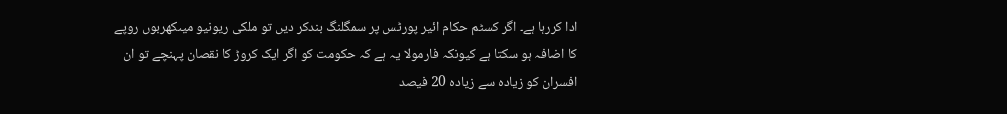ادا کررہا ہے۔ اگر کسٹم حکام ائیر پورٹس پر سمگلنگ بندکر دیں تو ملکی ریونیو میںکھربوں روپے کا اضافہ ہو سکتا ہے کیونکہ فارمولا یہ ہے کہ حکومت کو اگر ایک کروڑ کا نقصان پہنچے تو ان افسران کو زیادہ سے زیادہ 20 فیصد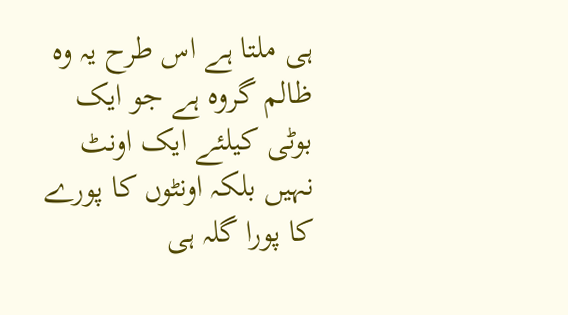ہی ملتا ہے اس طرح یہ وہ ظالم گروہ ہے جو ایک بوٹی کیلئے ایک اونٹ نہیں بلکہ اونٹوں کا پورے کا پورا گلہ ہی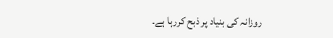روزانہ کی بنیاد پر ذبح کررہا ہے۔